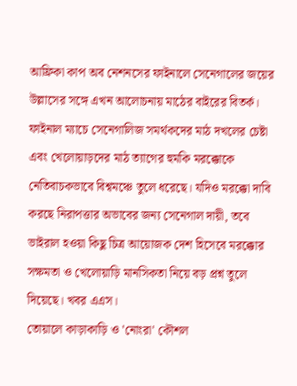আফ্রিকা কাপ অব নেশনসের ফাইনালে সেনেগালের জয়ের উল্লাসের সঙ্গে এখন আলোচনায় মাঠের বাইরের বিতর্ক। ফাইনাল ম্যাচে সেনেগালিজ সমর্থকদের মাঠ দখলের চেষ্টা এবং খেলোয়াড়দের মাঠ ত্যাগের হুমকি মরক্কোকে নেতিবাচকভাবে বিশ্বমঞ্চে তুলে ধরেছে। যদিও মরক্কো দাবি করছে নিরাপত্তার অভাবের জন্য সেনেগাল দায়ী, তবে ভাইরাল হওয়া কিছু চিত্র আয়োজক দেশ হিসেবে মরক্কোর সক্ষমতা ও খেলোয়াড়ি মানসিকতা নিয়ে বড় প্রশ্ন তুলে দিয়েছে। খবর এএস।
তোয়ালে কাড়াকাড়ি ও 'নোংরা' কৌশল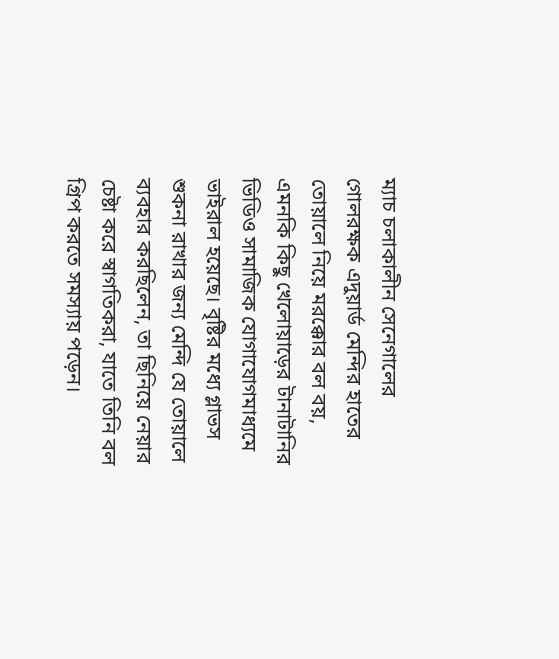ম্যাচ চলাকালীন সেনেগালের গোলরক্ষক এদুয়ার্ড মেন্দির হাতের তোয়ালে নিয়ে মরক্কোর বল বয়, এমনকি কিছু খেলোয়াড়ের টানাটানির ভিডিও সামাজিক যোগাযোগমাধ্যমে ভাইরাল হয়েছে। বৃষ্টির মধ্যে গ্লাভস শুকনা রাখার জন্য মেন্দি যে তোয়ালে ব্যবহার করছিলেন, তা ছিনিয়ে নেয়ার চেষ্টা করে স্বাগতিকরা, যাতে তিনি বল গ্রিপ করতে সমস্যায় পড়েন।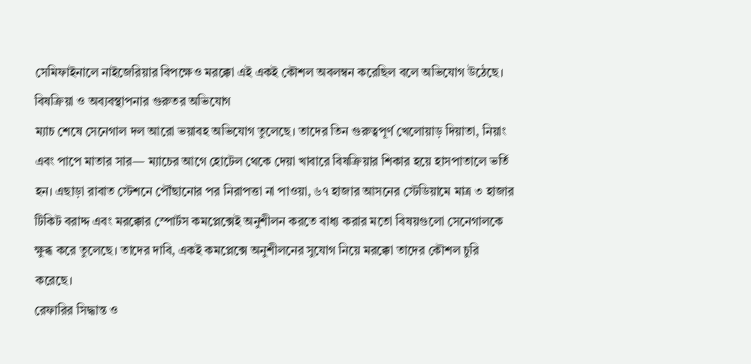সেমিফাইনালে নাইজেরিয়ার বিপক্ষেও মরক্কো এই একই কৌশল অবলম্বন করেছিল বলে অভিযোগ উঠেছে।
বিষক্রিয়া ও অব্যবস্থাপনার গুরুতর অভিযোগ
ম্যাচ শেষে সেনেগাল দল আরো ভয়াবহ অভিযোগ তুলেছে। তাদের তিন গুরুত্বপূর্ণ খেলোয়াড় দিয়াতা, নিয়াং এবং পাপে মাতার সার— ম্যাচের আগে হোটেল থেকে দেয়া খাবারে বিষক্রিয়ার শিকার হয়ে হাসপাতালে ভর্তি হন। এছাড়া রাবাত স্টেশনে পৌঁছানোর পর নিরাপত্তা না পাওয়া, ৬৭ হাজার আসনের স্টেডিয়ামে মাত্র ৩ হাজার টিকিট বরাদ্দ এবং মরক্কোর স্পোর্টস কমপ্লেক্সেই অনুশীলন করতে বাধ্য করার মতো বিষয়গুলো সেনেগালকে ক্ষুব্ধ করে তুলেছে। তাদের দাবি, একই কমপ্লেক্সে অনুশীলনের সুযোগ নিয়ে মরক্কো তাদের কৌশল চুরি করেছে।
রেফারির সিদ্ধান্ত ও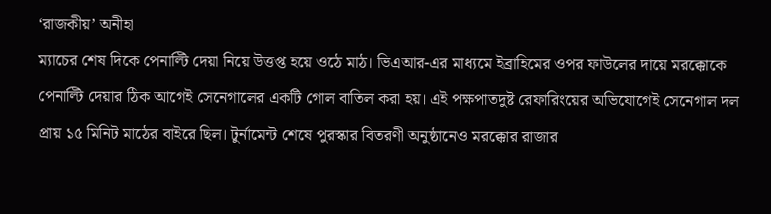‘রাজকীয়’ অনীহা
ম্যাচের শেষ দিকে পেনাল্টি দেয়া নিয়ে উত্তপ্ত হয়ে ওঠে মাঠ। ভিএআর-এর মাধ্যমে ইব্রাহিমের ওপর ফাউলের দায়ে মরক্কোকে পেনাল্টি দেয়ার ঠিক আগেই সেনেগালের একটি গোল বাতিল করা হয়। এই পক্ষপাতদুষ্ট রেফারিংয়ের অভিযোগেই সেনেগাল দল প্রায় ১৫ মিনিট মাঠের বাইরে ছিল। টুর্নামেন্ট শেষে পুরস্কার বিতরণী অনুষ্ঠানেও মরক্কোর রাজার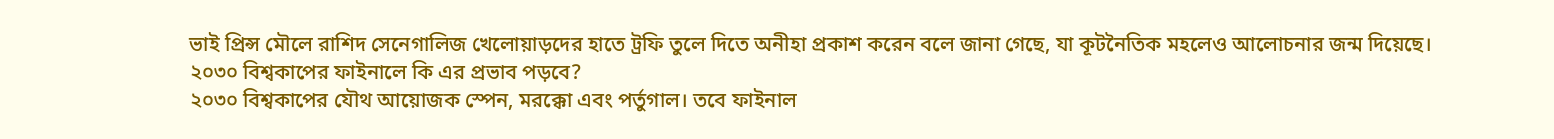ভাই প্রিন্স মৌলে রাশিদ সেনেগালিজ খেলোয়াড়দের হাতে ট্রফি তুলে দিতে অনীহা প্রকাশ করেন বলে জানা গেছে, যা কূটনৈতিক মহলেও আলোচনার জন্ম দিয়েছে।
২০৩০ বিশ্বকাপের ফাইনালে কি এর প্রভাব পড়বে?
২০৩০ বিশ্বকাপের যৌথ আয়োজক স্পেন, মরক্কো এবং পর্তুগাল। তবে ফাইনাল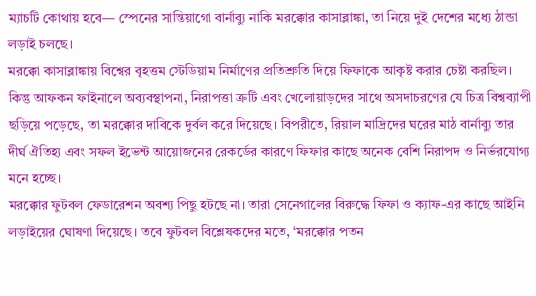ম্যাচটি কোথায় হবে— স্পেনের সান্তিয়াগো বার্নাব্যু নাকি মরক্কোর কাসাব্লাঙ্কা, তা নিয়ে দুই দেশের মধ্যে ঠান্ডা লড়াই চলছে।
মরক্কো কাসাব্লাঙ্কায় বিশ্বের বৃহত্তম স্টেডিয়াম নির্মাণের প্রতিশ্রুতি দিয়ে ফিফাকে আকৃষ্ট করার চেষ্টা করছিল। কিন্তু আফকন ফাইনালে অব্যবস্থাপনা, নিরাপত্তা ত্রুটি এবং খেলোয়াড়দের সাথে অসদাচরণের যে চিত্র বিশ্বব্যাপী ছড়িয়ে পড়েছে, তা মরক্কোর দাবিকে দুর্বল করে দিয়েছে। বিপরীতে, রিয়াল মাদ্রিদের ঘরের মাঠ বার্নাব্যু তার দীর্ঘ ঐতিহ্য এবং সফল ইভেন্ট আয়োজনের রেকর্ডের কারণে ফিফার কাছে অনেক বেশি নিরাপদ ও নির্ভরযোগ্য মনে হচ্ছে।
মরক্কোর ফুটবল ফেডারেশন অবশ্য পিছু হটছে না। তারা সেনেগালের বিরুদ্ধে ফিফা ও ক্যাফ-এর কাছে আইনি লড়াইয়ের ঘোষণা দিয়েছে। তবে ফুটবল বিশ্লেষকদের মতে, ‘মরক্কোর পতন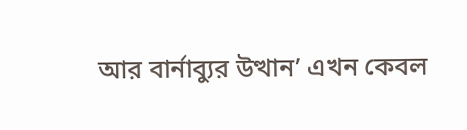আর বার্নাব্যুর উত্থান’ এখন কেবল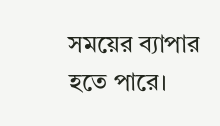সময়ের ব্যাপার হতে পারে।